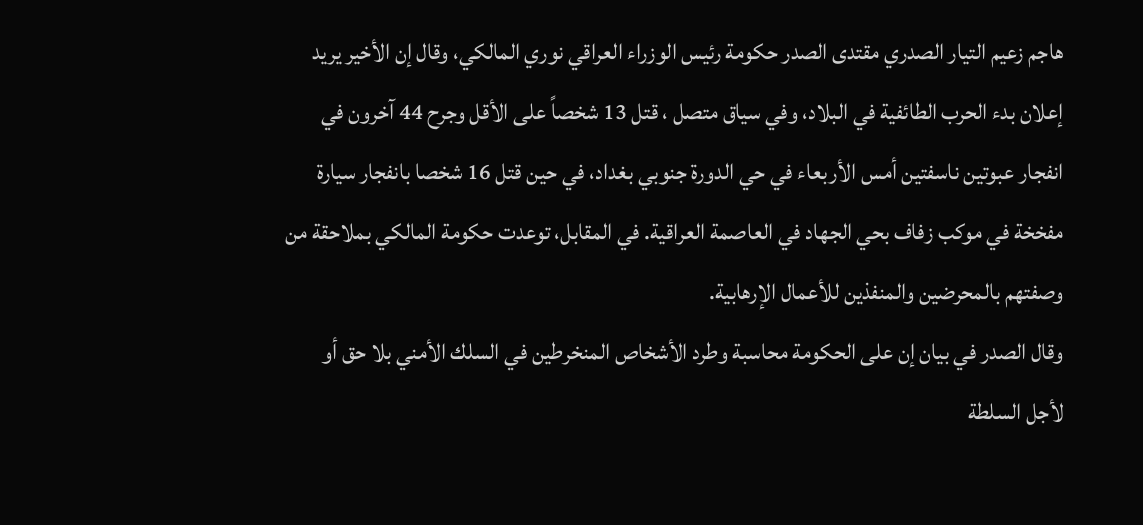هاجم زعيم التيار الصدري مقتدى الصدر حكومة رئيس الوزراء العراقي نوري المالكي، وقال إن الأخير يريد إعلان بدء الحرب الطائفية في البلاد، وفي سياق متصل ، قتل 13 شخصاً على الأقل وجرح 44 آخرون في انفجار عبوتين ناسفتين أمس الأربعاء في حي الدورة جنوبي بغداد، في حين قتل 16 شخصا بانفجار سيارة مفخخة في موكب زفاف بحي الجهاد في العاصمة العراقية. في المقابل، توعدت حكومة المالكي بملاحقة من وصفتهم بالمحرضين والمنفذين للأعمال الإرهابية.
وقال الصدر في بيان إن على الحكومة محاسبة وطرد الأشخاص المنخرطين في السلك الأمني بلا حق أو لأجل السلطة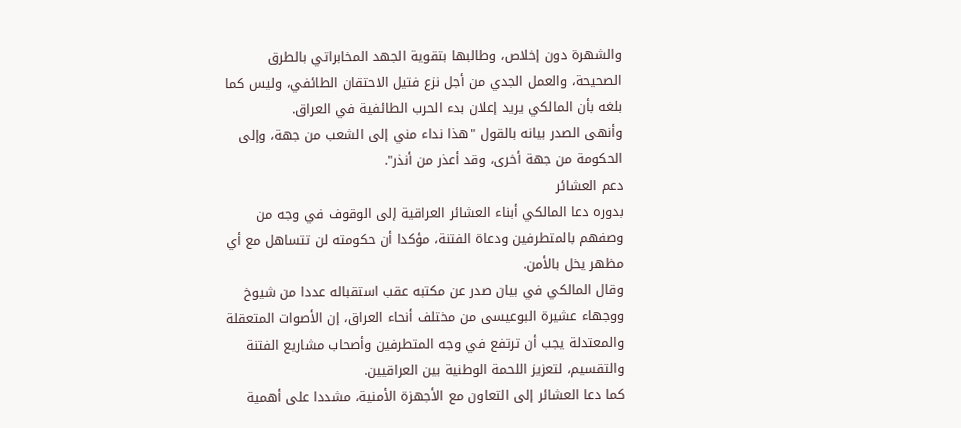والشهرة دون إخلاص، وطالبها بتقوية الجهد المخابراتي بالطرق الصحيحة، والعمل الجدي من أجل نزع فتيل الاحتقان الطائفي، وليس كما بلغه بأن المالكي يريد إعلان بدء الحرب الطائفية في العراق.
وأنهى الصدر بيانه بالقول "هذا نداء مني إلى الشعب من جهة، وإلى الحكومة من جهة أخرى، وقد أعذر من أنذر".
دعم العشائر
بدوره دعا المالكي أبناء العشائر العراقية إلى الوقوف في وجه من وصفهم بالمتطرفين ودعاة الفتنة، مؤكدا أن حكومته لن تتساهل مع أي مظهر يخل بالأمن.
وقال المالكي في بيان صدر عن مكتبه عقب استقباله عددا من شيوخ ووجهاء عشيرة البوعيسى من مختلف أنحاء العراق، إن الأصوات المتعقلة والمعتدلة يجب أن ترتفع في وجه المتطرفين وأصحاب مشاريع الفتنة والتقسيم، لتعزيز اللحمة الوطنية بين العراقيين.
كما دعا العشائر إلى التعاون مع الأجهزة الأمنية، مشددا على أهمية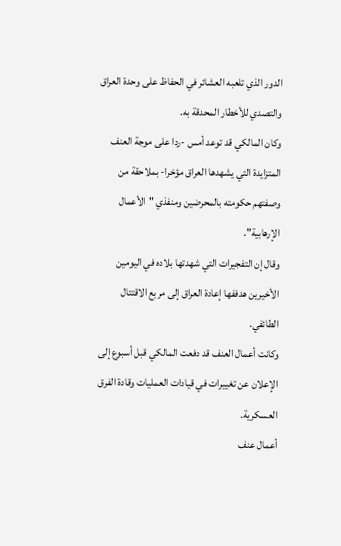الدور الذي تلعبه العشائر في الحفاظ على وحدة العراق والتصدي للأخطار المحدقة به.
وكان المالكي قد توعد أمس -ردا على موجة العنف المتزايدة التي يشهدها العراق مؤخرا- بملاحقة من وصفتهم حكومته بالمحرضين ومنفذي "الأعمال الإرهابية".
وقال إن التفجيرات التي شهدتها بلاده في اليومين الأخيرين هدففها إعادة العراق إلى مربع الاقتتال الطائفي.
وكانت أعمال العنف قد دفعت المالكي قبل أسبوع إلى الإعلان عن تغييرات في قيادات العمليات وقادة الفرق العسكرية.
أعمال عنف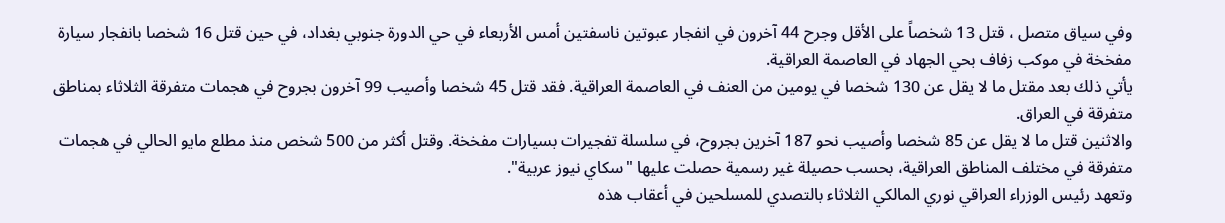وفي سياق متصل ، قتل 13 شخصاً على الأقل وجرح 44 آخرون في انفجار عبوتين ناسفتين أمس الأربعاء في حي الدورة جنوبي بغداد، في حين قتل 16 شخصا بانفجار سيارة مفخخة في موكب زفاف بحي الجهاد في العاصمة العراقية.
يأتي ذلك بعد مقتل ما لا يقل عن 130 شخصا في يومين من العنف في العاصمة العراقية. فقد قتل 45 شخصا وأصيب 99 آخرون بجروح في هجمات متفرقة الثلاثاء بمناطق متفرقة في العراق.
والاثنين قتل ما لا يقل عن 85 شخصا وأصيب نحو 187 آخرين بجروح، في سلسلة تفجيرات بسيارات مفخخة. وقتل أكثر من 500 شخص منذ مطلع مايو الحالي في هجمات متفرقة في مختلف المناطق العراقية، بحسب حصيلة غير رسمية حصلت عليها "سكاي نيوز عربية".
وتعهد رئيس الوزراء العراقي نوري المالكي الثلاثاء بالتصدي للمسلحين في أعقاب هذه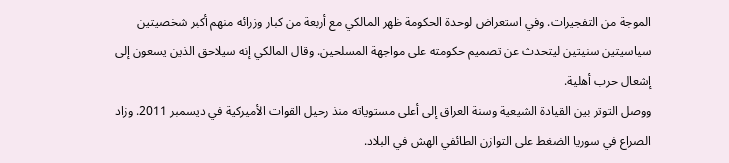الموجة من التفجيرات. وفي استعراض لوحدة الحكومة ظهر المالكي مع أربعة من كبار وزرائه منهم أكبر شخصيتين سياسيتين سنيتين ليتحدث عن تصميم حكومته على مواجهة المسلحين. وقال المالكي إنه سيلاحق الذين يسعون إلى إشعال حرب أهلية.
ووصل التوتر بين القيادة الشيعية وسنة العراق إلى أعلى مستوياته منذ رحيل القوات الأميركية في ديسمبر 2011. وزاد الصراع في سوريا الضغط على التوازن الطائفي الهش في البلاد.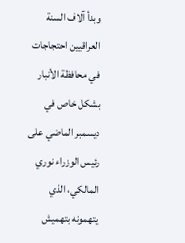وبدأ آلاف السنة العراقيين احتجاجات في محافظة الأنبار بشكل خاص في ديسمبر الماضي على رئيس الوزراء نوري المالكي، الذي يتهمونه بتهميش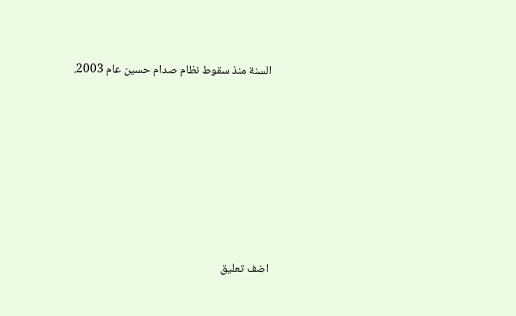السنة منذ سقوط نظام صدام حسين عام 2003.









اضف تعليق